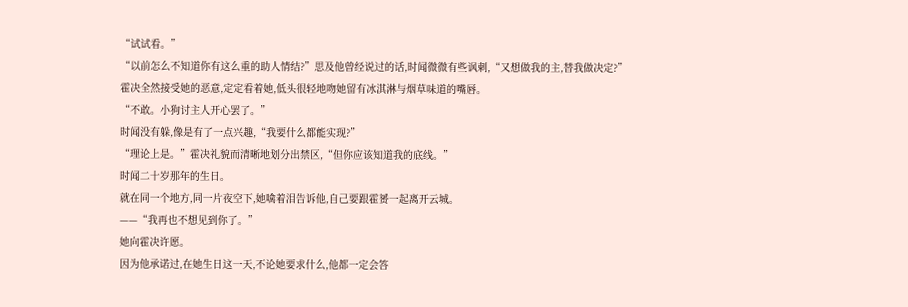“试试看。”
“以前怎么不知道你有这么重的助人情结?”思及他曾经说过的话,时闻微微有些讽刺,“又想做我的主,替我做决定?”
霍决全然接受她的恶意,定定看着她,低头很轻地吻她留有冰淇淋与烟草味道的嘴唇。
“不敢。小狗讨主人开心罢了。”
时闻没有躲,像是有了一点兴趣,“我要什么都能实现?”
“理论上是。”霍决礼貌而清晰地划分出禁区,“但你应该知道我的底线。”
时闻二十岁那年的生日。
就在同一个地方,同一片夜空下,她噙着泪告诉他,自己要跟霍赟一起离开云城。
——“我再也不想见到你了。”
她向霍决许愿。
因为他承诺过,在她生日这一天,不论她要求什么,他都一定会答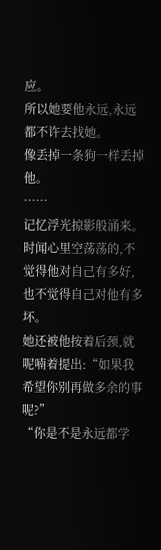应。
所以她要他永远,永远都不许去找她。
像丢掉一条狗一样丢掉他。
……
记忆浮光掠影般涌来。时闻心里空荡荡的,不觉得他对自己有多好,也不觉得自己对他有多坏。
她还被他按着后颈,就呢喃着提出:“如果我希望你别再做多余的事呢?”
“你是不是永远都学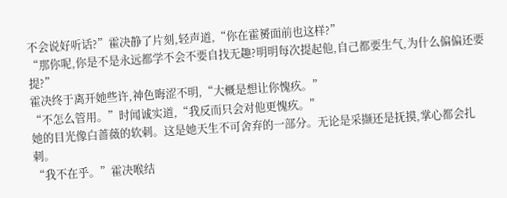不会说好听话?”霍决静了片刻,轻声道,“你在霍赟面前也这样?”
“那你呢,你是不是永远都学不会不要自找无趣?明明每次提起他,自己都要生气,为什么偏偏还要提?”
霍决终于离开她些许,神色晦涩不明,“大概是想让你愧疚。”
“不怎么管用。”时闻诚实道,“我反而只会对他更愧疚。”
她的目光像白蔷薇的软刺。这是她天生不可舍弃的一部分。无论是采撷还是抚摸,掌心都会扎刺。
“我不在乎。”霍决喉结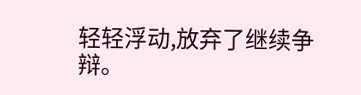轻轻浮动,放弃了继续争辩。